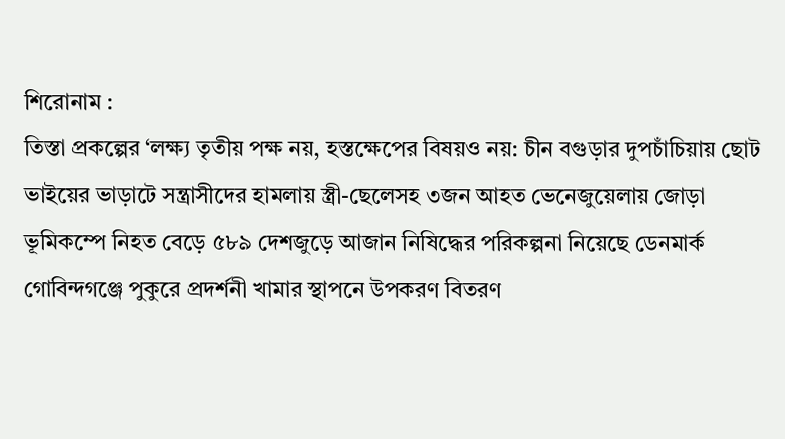শিরোনাম :
তিস্তা প্রকল্পের ‘লক্ষ্য তৃতীয় পক্ষ নয়, হস্তক্ষেপের বিষয়ও নয়: চীন বগুড়ার দুপচাঁচিয়ায় ছোট ভাইয়ের ভাড়াটে সন্ত্রাসীদের হামলায় স্ত্রী-ছেলেসহ ৩জন আহত ভেনেজুয়েলায় জোড়া ভূমিকম্পে নিহত বেড়ে ৫৮৯ দেশজুড়ে আজান নিষিদ্ধের পরিকল্পনা নিয়েছে ডেনমার্ক গোবিন্দগঞ্জে পুকুরে প্রদর্শনী খামার স্থাপনে উপকরণ বিতরণ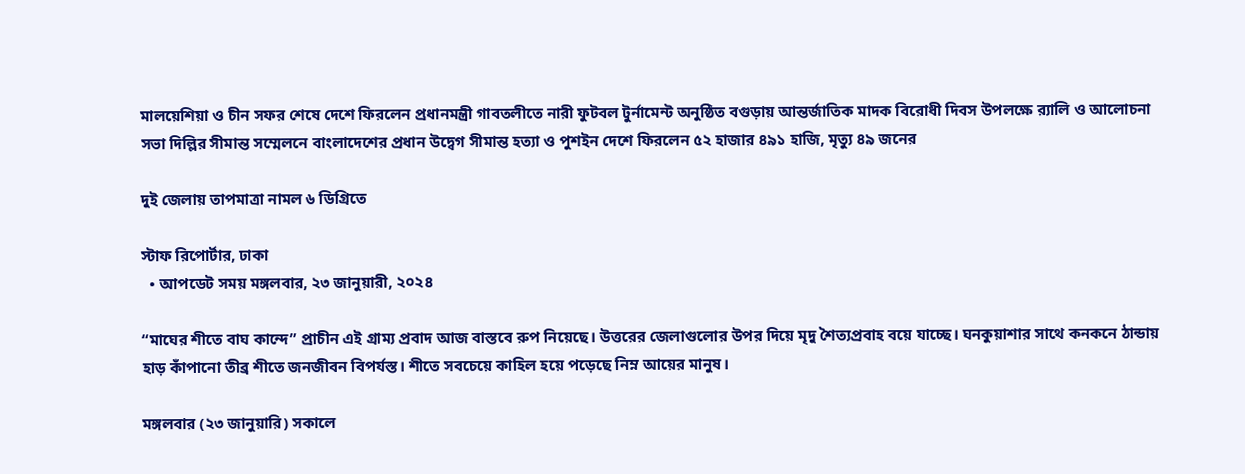মালয়েশিয়া ও চীন সফর শেষে দেশে ফিরলেন প্রধানমন্ত্রী গাবতলীতে নারী ফুটবল টুর্নামেন্ট অনুষ্ঠিত বগুড়ায় আন্তর্জাতিক মাদক বিরোধী দিবস উপলক্ষে র‌্যালি ও আলোচনা সভা দিল্লির সীমান্ত সম্মেলনে বাংলাদেশের প্রধান উদ্বেগ সীমান্ত হত্যা ও পুশইন দেশে ফিরলেন ৫২ হাজার ৪৯১ হাজি, মৃত্যু ৪৯ জনের

দুই জেলায় তাপমাত্রা নামল ৬ ডিগ্রিতে

স্টাফ রিপোর্টার, ঢাকা
  • আপডেট সময় মঙ্গলবার, ২৩ জানুয়ারী, ২০২৪

“মাঘের শীতে বাঘ কান্দে” প্রাচীন এই গ্রাম‍্য প্রবাদ আজ বাস্তবে রুপ নিয়েছে। উত্তরের জেলাগুলোর উপর দিয়ে মৃদু শৈত্যপ্রবাহ বয়ে যাচ্ছে। ঘনকুয়াশার সাথে কনকনে ঠান্ডায় হাড় কাঁপানো তীব্র শীতে জনজীবন বিপর্যস্ত। শীতে সবচেয়ে কাহিল হয়ে পড়েছে নিম্ন আয়ের মানুষ।

মঙ্গলবার (২৩ জানুয়ারি) সকালে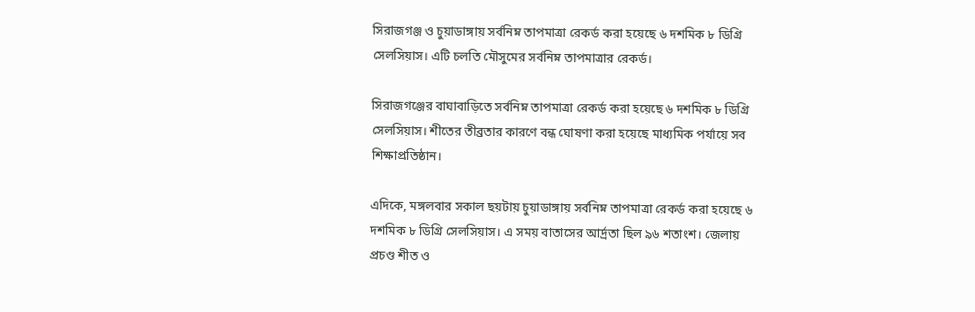সিরাজগঞ্জ ও চুয়াডাঙ্গায় সর্বনিম্ন তাপমাত্রা রেকর্ড করা হয়েছে ৬ দশমিক ৮ ডিগ্রি সেলসিয়াস। এটি চলতি মৌসুমের সর্বনিম্ন তাপমাত্রার রেকর্ড।

সিরাজগঞ্জের বাঘাবাড়িতে সর্বনিম্ন তাপমাত্রা রেকর্ড করা হয়েছে ৬ দশমিক ৮ ডিগ্রি সেলসিয়াস। শীতের তীব্রতার কারণে বন্ধ ঘোষণা করা হয়েছে মাধ্যমিক পর্যায়ে সব শিক্ষাপ্রতিষ্ঠান।

এদিকে, মঙ্গলবার সকাল ছয়টায় চুয়াডাঙ্গায় সর্বনিম্ন তাপমাত্রা রেকর্ড করা হয়েছে ৬ দশমিক ৮ ডিগ্রি সেলসিয়াস। এ সময় বাতাসের আর্দ্রতা ছিল ৯৬ শতাংশ। জেলায় প্রচণ্ড শীত ও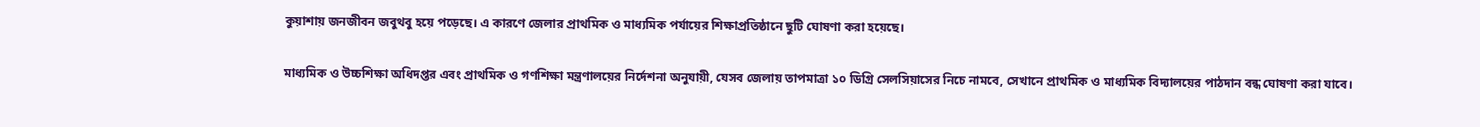কুয়াশায় জনজীবন জবুথবু হয়ে পড়েছে। এ কারণে জেলার প্রাথমিক ও মাধ্যমিক পর্যায়ের শিক্ষাপ্রতিষ্ঠানে ছুটি ঘোষণা করা হয়েছে।

মাধ্যমিক ও উচ্চশিক্ষা অধিদপ্তর এবং প্রাথমিক ও গণশিক্ষা মন্ত্রণালয়ের নির্দেশনা অনুযায়ী, যেসব জেলায় তাপমাত্রা ১০ ডিগ্রি সেলসিয়াসের নিচে নামবে, সেখানে প্রাথমিক ও মাধ্যমিক বিদ্যালয়ের পাঠদান বন্ধ ঘোষণা করা যাবে।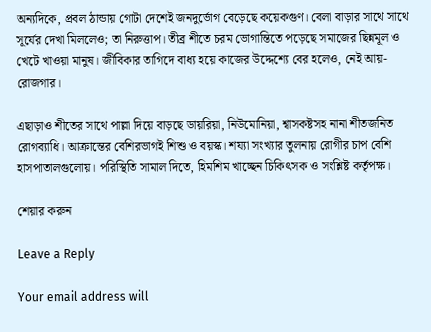অন্যদিকে, প্রবল ঠান্ডায় গোটা দেশেই জনদুর্ভোগ বেড়েছে কয়েকগুণ। বেলা বাড়ার সাথে সাথে সূর্যের দেখা মিললেও; তা নিরুত্তাপ। তীব্র শীতে চরম ভোগান্তিতে পড়েছে সমাজের ছিন্নমূল ও খেটে খাওয়া মানুষ। জীবিকার তাগিদে বাধ্য হয়ে কাজের উদ্দেশ্যে বের হলেও, নেই আয়-রোজগার।

এছাড়াও শীতের সাথে পাল্লা দিয়ে বাড়ছে ডায়রিয়া, নিউমোনিয়া, শ্বাসকষ্টসহ নানা শীতজনিত রোগব্যাধি। আক্রান্তের বেশিরভাগই শিশু ও বয়স্ক। শয্যা সংখ্যার তুলনায় রোগীর চাপ বেশি হাসপাতালগুলোয়। পরিস্থিতি সামাল দিতে, হিমশিম খাচ্ছেন চিকিৎসক ও সংশ্লিষ্ট কর্তৃপক্ষ।

শেয়ার করুন

Leave a Reply

Your email address will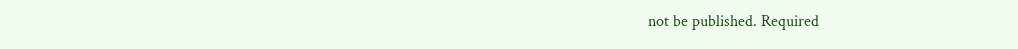not be published. Required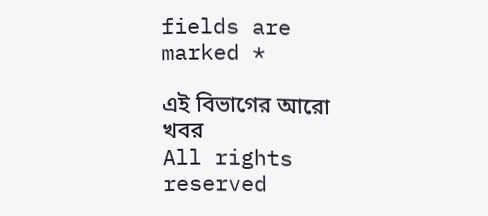fields are marked *

এই বিভাগের আরো খবর
All rights reserved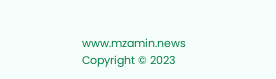www.mzamin.news Copyright © 2023